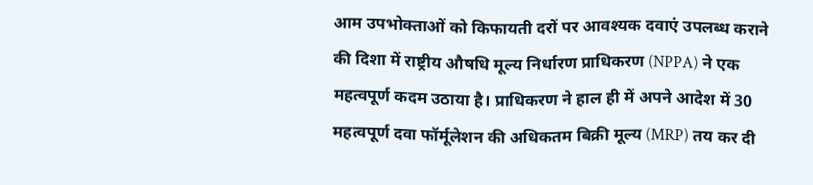आम उपभोक्ताओं को किफायती दरों पर आवश्यक दवाएं उपलब्ध कराने की दिशा में राष्ट्रीय औषधि मूल्य निर्धारण प्राधिकरण (NPPA) ने एक महत्वपूर्ण कदम उठाया है। प्राधिकरण ने हाल ही में अपने आदेश में 30 महत्वपूर्ण दवा फॉर्मूलेशन की अधिकतम बिक्री मूल्य (MRP) तय कर दी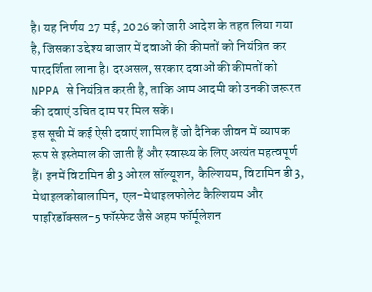है। यह निर्णय 27 मई, 2026 को जारी आदेश के तहत लिया गया है, जिसका उद्देश्य बाजार में दवाओं की कीमतों को नियंत्रित कर पारदर्शिता लाना है। दरअसल, सरकार दवाओं की कीमतों को NPPA से नियंत्रित करती है, ताकि आम आदमी को उनकी जरूरत की दवाएं उचित दाम पर मिल सकें।
इस सूची में कई ऐसी दवाएं शामिल हैं जो दैनिक जीवन में व्यापक रूप से इस्तेमाल की जाती हैं और स्वास्थ्य के लिए अत्यंत महत्वपूर्ण हैं। इनमें विटामिन डी3 ओरल सॉल्यूशन, कैल्शियम, विटामिन डी3, मेथाइलकोबालामिन, एल-मेथाइलफोलेट कैल्शियम और पाइरिडॉक्सल-5 फॉस्फेट जैसे अहम फॉर्मूलेशन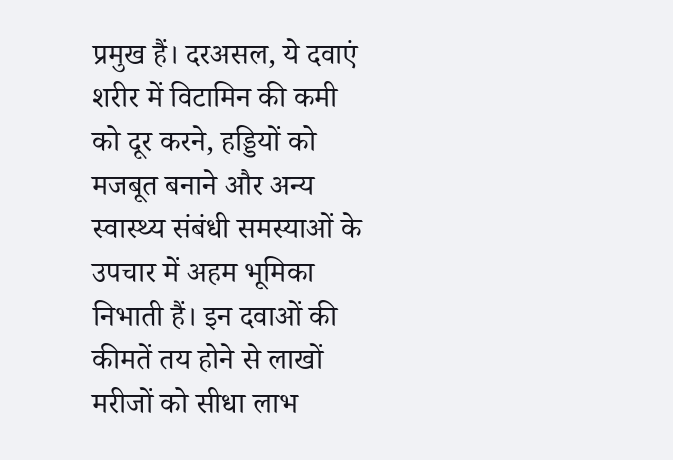प्रमुख हैं। दरअसल, ये दवाएं शरीर में विटामिन की कमी को दूर करने, हड्डियों को मजबूत बनाने और अन्य स्वास्थ्य संबंधी समस्याओं के उपचार में अहम भूमिका निभाती हैं। इन दवाओं की कीमतें तय होने से लाखों मरीजों को सीधा लाभ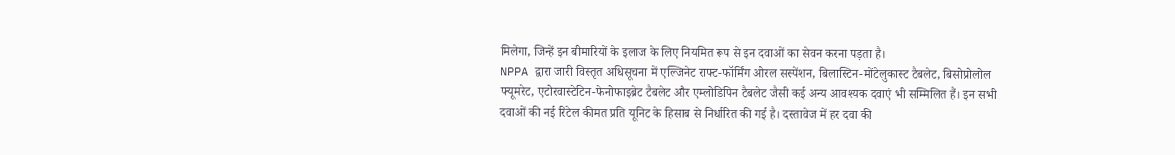मिलेगा, जिन्हें इन बीमारियों के इलाज के लिए नियमित रूप से इन दवाओं का सेवन करना पड़ता है।
NPPA द्वारा जारी विस्तृत अधिसूचना में एल्जिनेट राफ्ट-फॉर्मिंग ओरल सस्पेंशन, बिलास्टिन-मोंटेलुकास्ट टैबलेट, बिसोप्रोलोल फ्यूमरेट, एटोरवास्टेटिन-फेनोफाइब्रेट टैबलेट और एम्लोडिपिन टैबलेट जैसी कई अन्य आवश्यक दवाएं भी सम्मिलित हैं। इन सभी दवाओं की नई रिटेल कीमत प्रति यूनिट के हिसाब से निर्धारित की गई है। दस्तावेज में हर दवा की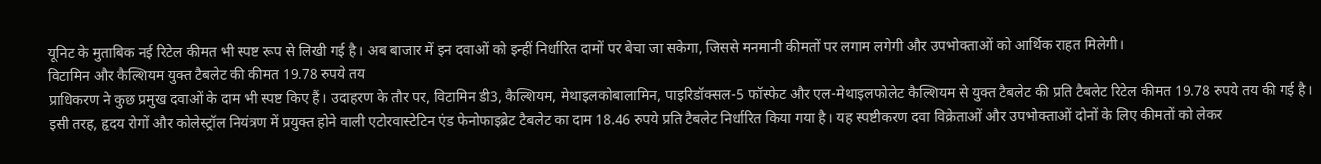यूनिट के मुताबिक नई रिटेल कीमत भी स्पष्ट रूप से लिखी गई है। अब बाजार में इन दवाओं को इन्हीं निर्धारित दामों पर बेचा जा सकेगा, जिससे मनमानी कीमतों पर लगाम लगेगी और उपभोक्ताओं को आर्थिक राहत मिलेगी।
विटामिन और कैल्शियम युक्त टैबलेट की कीमत 19.78 रुपये तय
प्राधिकरण ने कुछ प्रमुख दवाओं के दाम भी स्पष्ट किए हैं। उदाहरण के तौर पर, विटामिन डी3, कैल्शियम, मेथाइलकोबालामिन, पाइरिडॉक्सल-5 फॉस्फेट और एल-मेथाइलफोलेट कैल्शियम से युक्त टैबलेट की प्रति टैबलेट रिटेल कीमत 19.78 रुपये तय की गई है। इसी तरह, हृदय रोगों और कोलेस्ट्रॉल नियंत्रण में प्रयुक्त होने वाली एटोरवास्टेटिन एंड फेनोफाइब्रेट टैबलेट का दाम 18.46 रुपये प्रति टैबलेट निर्धारित किया गया है। यह स्पष्टीकरण दवा विक्रेताओं और उपभोक्ताओं दोनों के लिए कीमतों को लेकर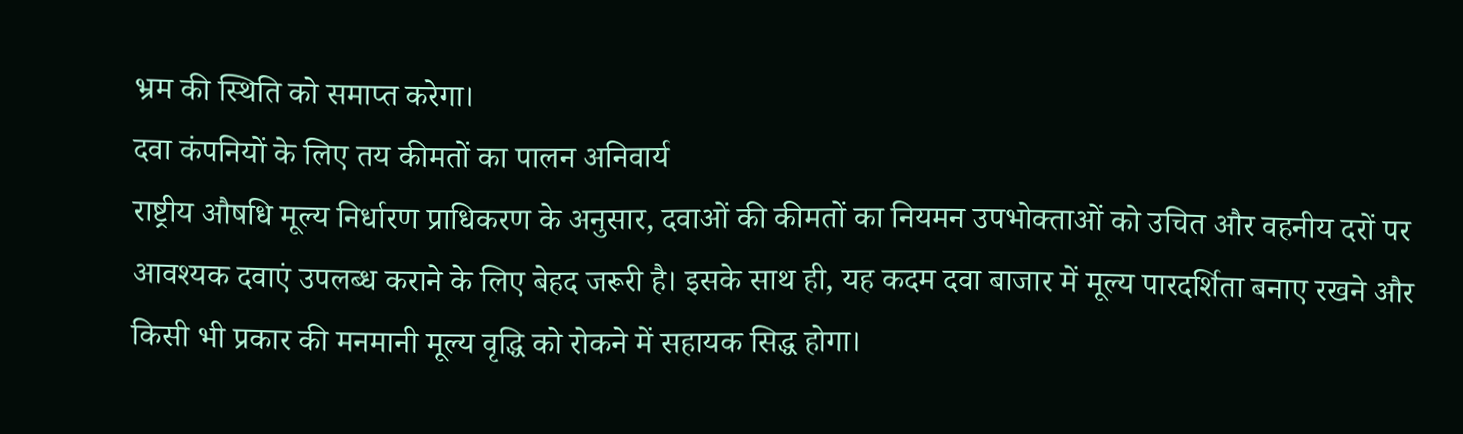भ्रम की स्थिति को समाप्त करेगा।
दवा कंपनियों के लिए तय कीमतों का पालन अनिवार्य
राष्ट्रीय औषधि मूल्य निर्धारण प्राधिकरण के अनुसार, दवाओं की कीमतों का नियमन उपभोक्ताओं को उचित और वहनीय दरों पर आवश्यक दवाएं उपलब्ध कराने के लिए बेहद जरूरी है। इसके साथ ही, यह कदम दवा बाजार में मूल्य पारदर्शिता बनाए रखने और किसी भी प्रकार की मनमानी मूल्य वृद्धि को रोकने में सहायक सिद्ध होगा।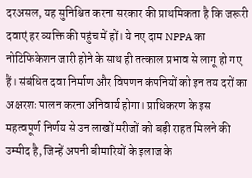दरअसल, यह सुनिश्चित करना सरकार की प्राथमिकता है कि जरूरी दवाएं हर व्यक्ति की पहुंच में हों। ये नए दाम NPPA का नोटिफिकेशन जारी होने के साथ ही तत्काल प्रभाव से लागू हो गए हैं। संबंधित दवा निर्माण और विपणन कंपनियों को इन तय दरों का अक्षरशः पालन करना अनिवार्य होगा। प्राधिकरण के इस महत्वपूर्ण निर्णय से उन लाखों मरीजों को बड़ी राहत मिलने की उम्मीद है, जिन्हें अपनी बीमारियों के इलाज के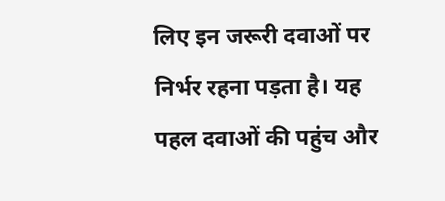लिए इन जरूरी दवाओं पर निर्भर रहना पड़ता है। यह पहल दवाओं की पहुंच और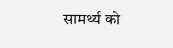सामर्थ्य को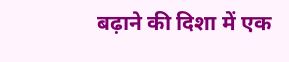बढ़ाने की दिशा में एक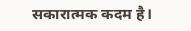सकारात्मक कदम है।